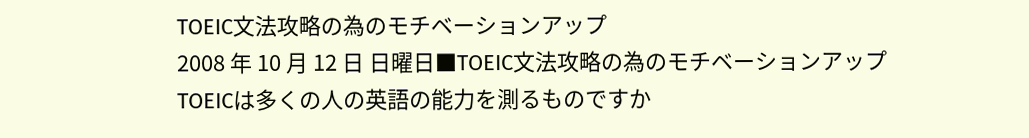TOEIC文法攻略の為のモチベーションアップ
2008 年 10 月 12 日 日曜日■TOEIC文法攻略の為のモチベーションアップ
TOEICは多くの人の英語の能力を測るものですか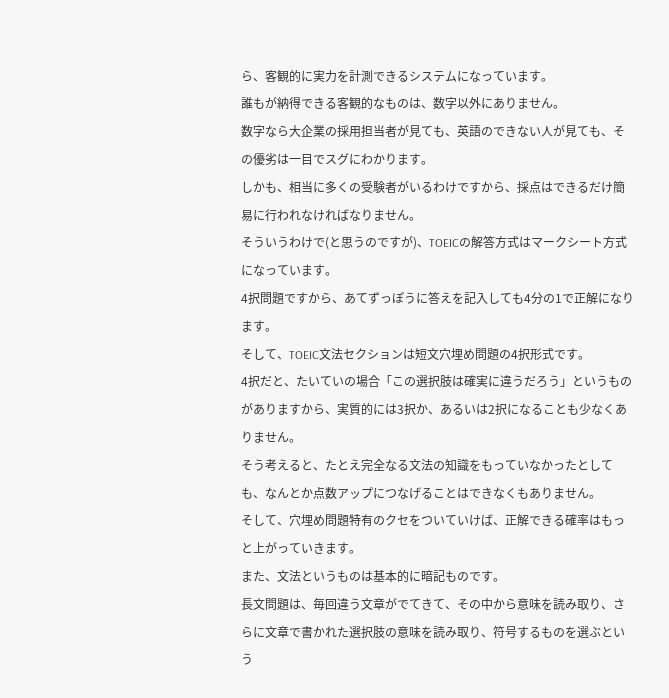ら、客観的に実力を計測できるシステムになっています。
誰もが納得できる客観的なものは、数字以外にありません。
数字なら大企業の採用担当者が見ても、英語のできない人が見ても、その優劣は一目でスグにわかります。
しかも、相当に多くの受験者がいるわけですから、採点はできるだけ簡易に行われなければなりません。
そういうわけで(と思うのですが)、TOEICの解答方式はマークシート方式になっています。
4択問題ですから、あてずっぽうに答えを記入しても4分の1で正解になります。
そして、TOEIC文法セクションは短文穴埋め問題の4択形式です。
4択だと、たいていの場合「この選択肢は確実に違うだろう」というものがありますから、実質的には3択か、あるいは2択になることも少なくありません。
そう考えると、たとえ完全なる文法の知識をもっていなかったとしても、なんとか点数アップにつなげることはできなくもありません。
そして、穴埋め問題特有のクセをついていけば、正解できる確率はもっと上がっていきます。
また、文法というものは基本的に暗記ものです。
長文問題は、毎回違う文章がでてきて、その中から意味を読み取り、さらに文章で書かれた選択肢の意味を読み取り、符号するものを選ぶという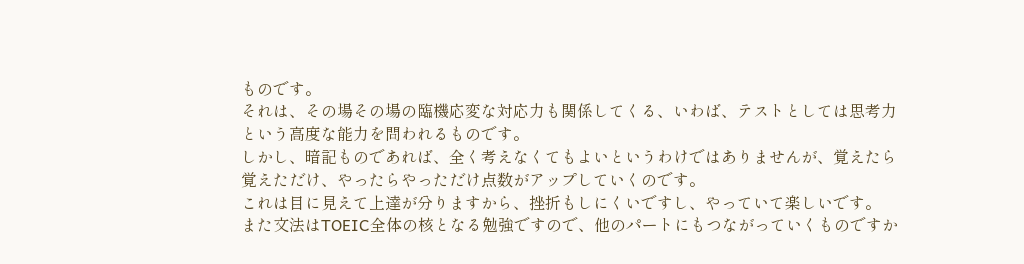ものです。
それは、その場その場の臨機応変な対応力も関係してくる、いわば、テストとしては思考力という高度な能力を問われるものです。
しかし、暗記ものであれば、全く考えなくてもよいというわけではありませんが、覚えたら覚えただけ、やったらやっただけ点数がアップしていくのです。
これは目に見えて上達が分りますから、挫折もしにくいですし、やっていて楽しいです。
また文法はTOEIC全体の核となる勉強ですので、他のパートにもつながっていくものですか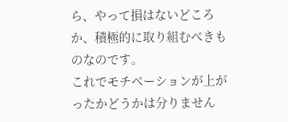ら、やって損はないどころか、積極的に取り組むべきものなのです。
これでモチベーションが上がったかどうかは分りません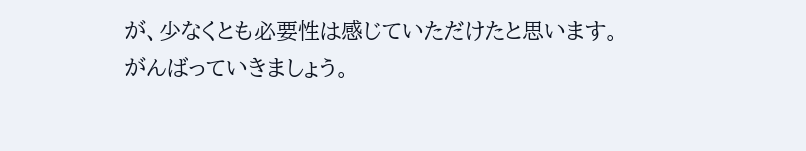が、少なくとも必要性は感じていただけたと思います。
がんばっていきましょう。